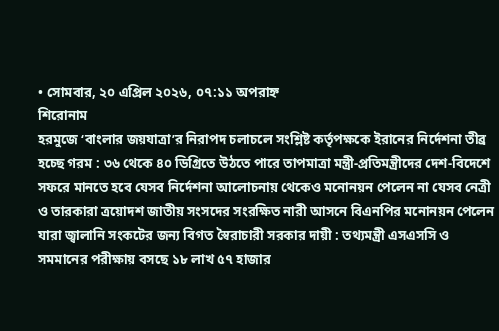• সোমবার, ২০ এপ্রিল ২০২৬, ০৭:১১ অপরাহ্ন
শিরোনাম
হরমুজে ‘বাংলার জয়যাত্রা’র নিরাপদ চলাচলে সংশ্লিষ্ট কর্তৃপক্ষকে ইরানের নির্দেশনা তীব্র হচ্ছে গরম : ৩৬ থেকে ৪০ ডিগ্রিতে উঠতে পারে তাপমাত্রা মন্ত্রী-প্রতিমন্ত্রীদের দেশ-বিদেশে সফরে মানতে হবে যেসব নির্দেশনা আলোচনায় থেকেও মনোনয়ন পেলেন না যেসব নেত্রী ও তারকারা ত্রয়োদশ জাতীয় সংসদের সংরক্ষিত নারী আসনে বিএনপির মনোনয়ন পেলেন যারা জ্বালানি সংকটের জন্য বিগত স্বৈরাচারী সরকার দায়ী : তথ্যমন্ত্রী এসএসসি ও সমমানের পরীক্ষায় বসছে ১৮ লাখ ৫৭ হাজার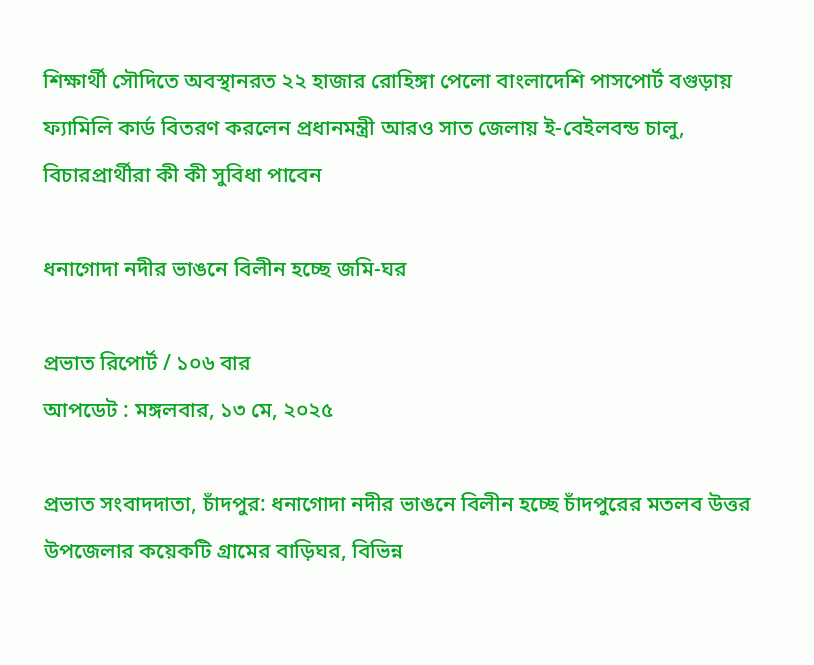শিক্ষার্থী সৌদিতে অবস্থানরত ২২ হাজার রোহিঙ্গা পেলো বাংলাদেশি পাসপোর্ট বগুড়ায় ফ্যামিলি কার্ড বিতরণ করলেন প্রধানমন্ত্রী আরও সাত জেলায় ই-বেইলবন্ড চালু, বিচারপ্রার্থীরা কী কী সুবিধা পাবেন

ধনাগোদা নদীর ভাঙনে বিলীন হচ্ছে জমি-ঘর

প্রভাত রিপোর্ট / ১০৬ বার
আপডেট : মঙ্গলবার, ১৩ মে, ২০২৫

প্রভাত সংবাদদাতা, চাঁদপুর: ধনাগোদা নদীর ভাঙনে বিলীন হচ্ছে চাঁদপুরের মতলব উত্তর উপজেলার কয়েকটি গ্রামের বাড়িঘর, বিভিন্ন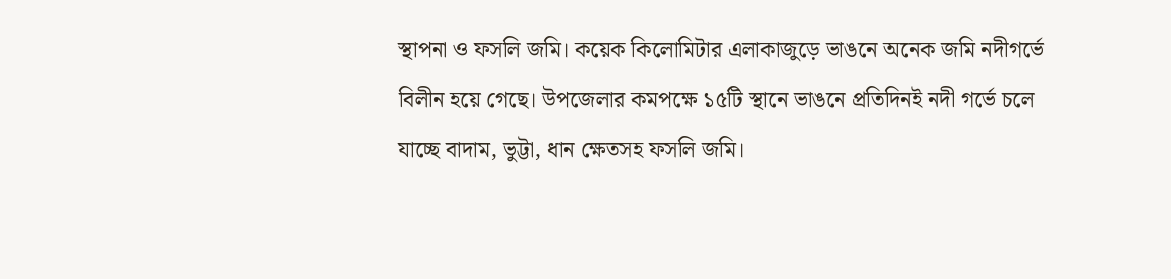স্থাপনা ও ফসলি জমি। কয়েক কিলোমিটার এলাকাজুড়ে ভাঙনে অনেক জমি নদীগর্ভে বিলীন হয়ে গেছে। উপজেলার কমপক্ষে ১৫টি স্থানে ভাঙনে প্রতিদিনই নদী গর্ভে চলে যাচ্ছে বাদাম, ভুট্টা, ধান ক্ষেতসহ ফসলি জমি।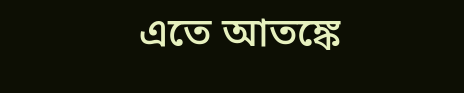এতে আতঙ্কে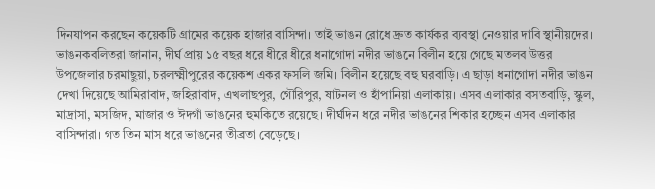দিনযাপন করছেন কয়েকটি গ্রামের কয়েক হাজার বাসিন্দা। তাই ভাঙন রোধে দ্রুত কার্যকর ব্যবস্থা নেওয়ার দাবি স্থানীয়দের।
ভাঙনকবলিতরা জানান, দীর্ঘ প্রায় ১৫ বছর ধরে ধীরে ধীরে ধনাগোদা নদীর ভাঙনে বিলীন হয়ে গেছে মতলব উত্তর উপজেলার চরমাছুয়া, চরলক্ষ্মীপুরের কয়েকশ একর ফসলি জমি। বিলীন হয়েছে বহু ঘরবাড়ি। এ ছাড়া ধনাগোদা নদীর ভাঙন দেখা দিয়েছে আমিরাবাদ, জহিরাবাদ, এখলাছপুর, গৌরিপুর, ষাটনল ও হাঁপানিয়া এলাকায়। এসব এলাকার বসতবাড়ি, স্কুল, মাদ্রাসা, মসজিদ, মাজার ও ঈদগাঁ ভাঙনের হুমকিতে রয়েছে। দীর্ঘদিন ধরে নদীর ভাঙনের শিকার হচ্ছেন এসব এলাকার বাসিন্দারা। গত তিন মাস ধরে ভাঙনের তীব্রতা বেড়েছে।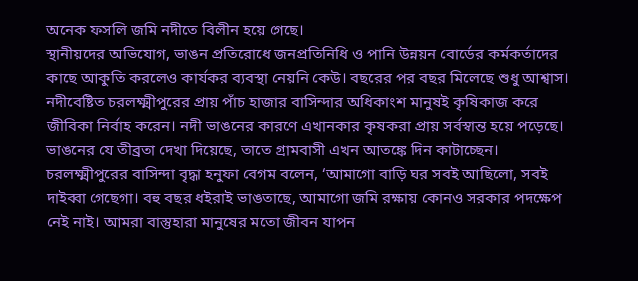অনেক ফসলি জমি নদীতে বিলীন হয়ে গেছে।
স্থানীয়দের অভিযোগ, ভাঙন প্রতিরোধে জনপ্রতিনিধি ও পানি উন্নয়ন বোর্ডের কর্মকর্তাদের কাছে আকুতি করলেও কার্যকর ব্যবস্থা নেয়নি কেউ। বছরের পর বছর মিলেছে শুধু আশ্বাস। নদীবেষ্টিত চরলক্ষ্মীপুরের প্রায় পাঁচ হাজার বাসিন্দার অধিকাংশ মানুষই কৃষিকাজ করে জীবিকা নির্বাহ করেন। নদী ভাঙনের কারণে এখানকার কৃষকরা প্রায় সর্বস্বান্ত হয়ে পড়েছে। ভাঙনের যে তীব্রতা দেখা দিয়েছে, তাতে গ্রামবাসী এখন আতঙ্কে দিন কাটাচ্ছেন।
চরলক্ষ্মীপুরের বাসিন্দা বৃদ্ধা হনুফা বেগম বলেন, ‘আমাগো বাড়ি ঘর সবই আছিলো, সবই দাইব্বা গেছেগা। বহু বছর ধইরাই ভাঙতাছে, আমাগো জমি রক্ষায় কোনও সরকার পদক্ষেপ নেই নাই। আমরা বাস্তুহারা মানুষের মতো জীবন যাপন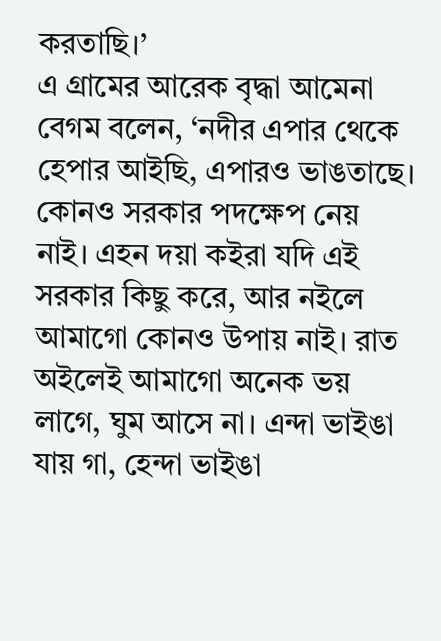করতাছি।’
এ গ্রামের আরেক বৃদ্ধা আমেনা বেগম বলেন, ‘নদীর এপার থেকে হেপার আইছি, এপারও ভাঙতাছে। কোনও সরকার পদক্ষেপ নেয় নাই। এহন দয়া কইরা যদি এই সরকার কিছু করে, আর নইলে আমাগো কোনও উপায় নাই। রাত অইলেই আমাগো অনেক ভয় লাগে, ঘুম আসে না। এন্দা ভাইঙা যায় গা, হেন্দা ভাইঙা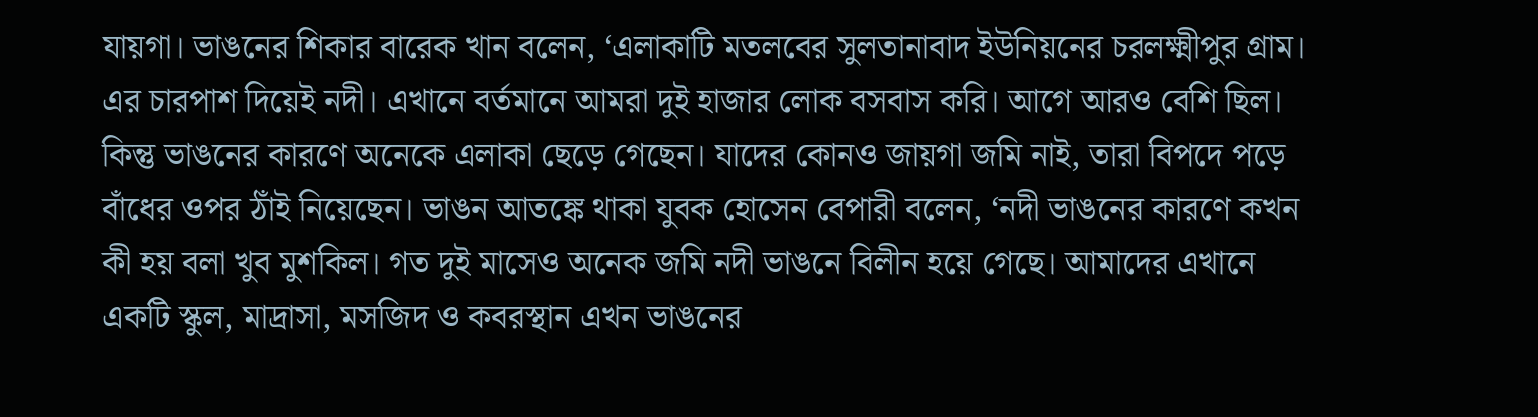যায়গা। ভাঙনের শিকার বারেক খান বলেন, ‘এলাকাটি মতলবের সুলতানাবাদ ইউনিয়নের চরলক্ষ্মীপুর গ্রাম। এর চারপাশ দিয়েই নদী। এখানে বর্তমানে আমরা দুই হাজার লোক বসবাস করি। আগে আরও বেশি ছিল। কিন্তু ভাঙনের কারণে অনেকে এলাকা ছেড়ে গেছেন। যাদের কোনও জায়গা জমি নাই, তারা বিপদে পড়ে বাঁধের ওপর ঠাঁই নিয়েছেন। ভাঙন আতঙ্কে থাকা যুবক হোসেন বেপারী বলেন, ‘নদী ভাঙনের কারণে কখন কী হয় বলা খুব মুশকিল। গত দুই মাসেও অনেক জমি নদী ভাঙনে বিলীন হয়ে গেছে। আমাদের এখানে একটি স্কুল, মাদ্রাসা, মসজিদ ও কবরস্থান এখন ভাঙনের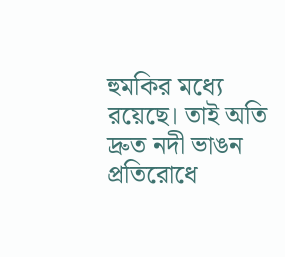হুমকির মধ্যে রয়েছে। তাই অতি দ্রুত নদী ভাঙন প্রতিরোধে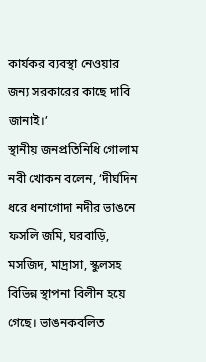কার্যকর ব্যবস্থা নেওয়ার জন্য সরকারের কাছে দাবি জানাই।’
স্থানীয় জনপ্রতিনিধি গোলাম নবী খোকন বলেন, ‘দীর্ঘদিন ধরে ধনাগোদা নদীর ভাঙনে ফসলি জমি, ঘরবাড়ি, মসজিদ, মাদ্রাসা, স্কুলসহ বিভিন্ন স্থাপনা বিলীন হয়ে গেছে। ভাঙনকবলিত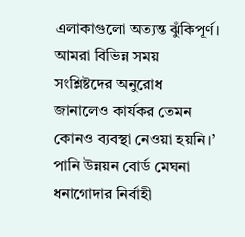এলাকাগুলো অত্যন্ত ঝুঁকিপূর্ণ। আমরা বিভিন্ন সময় সংশ্লিষ্টদের অনুরোধ জানালেও কার্যকর তেমন কোনও ব্যবস্থা নেওয়া হয়নি।’
পানি উন্নয়ন বোর্ড মেঘনা ধনাগোদার নির্বাহী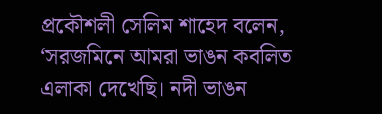প্রকৌশলী সেলিম শাহেদ বলেন, ‘সরজমিনে আমরা ভাঙন কবলিত এলাকা দেখেছি। নদী ভাঙন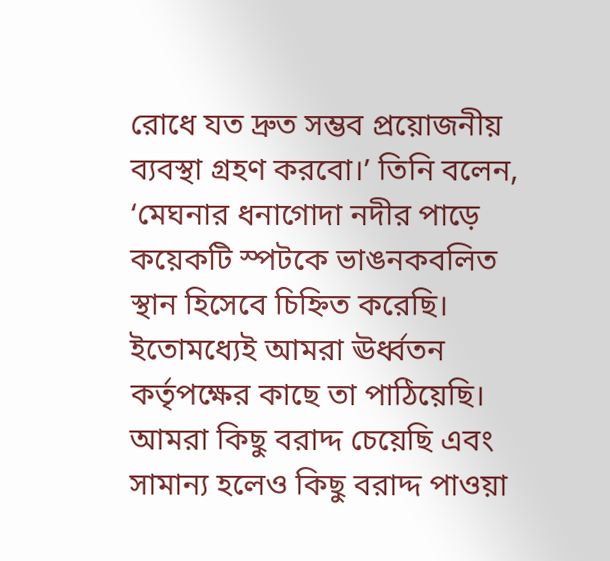রোধে যত দ্রুত সম্ভব প্রয়োজনীয় ব্যবস্থা গ্রহণ করবো।’ তিনি বলেন, ‘মেঘনার ধনাগোদা নদীর পাড়ে কয়েকটি স্পটকে ভাঙনকবলিত স্থান হিসেবে চিহ্নিত করেছি। ইতোমধ্যেই আমরা ঊর্ধ্বতন কর্তৃপক্ষের কাছে তা পাঠিয়েছি। আমরা কিছু বরাদ্দ চেয়েছি এবং সামান্য হলেও কিছু বরাদ্দ পাওয়া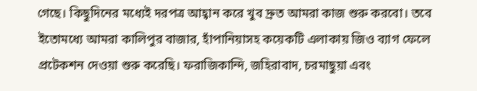গেছে। কিছুদিনের মধ্যেই দরপত্র আহ্বান করে খুব দ্রুত আমরা কাজ শুরু করবো। তবে ইতোমধ্যে আমরা কালিপুর বাজার, হাঁপানিয়াসহ কয়েকটি এলাকায় জিও ব্যাগ ফেলে প্রটেকশন দেওয়া শুরু করেছি। ফরাজিকান্দি, জহিরাবাদ, চরমাছুয়া এবং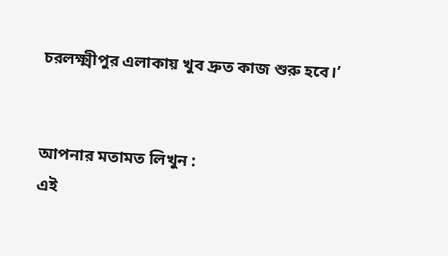চরলক্ষ্মীপুর এলাকায় খুব দ্রুত কাজ শুরু হবে।’


আপনার মতামত লিখুন :
এই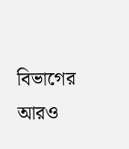বিভাগের আরও